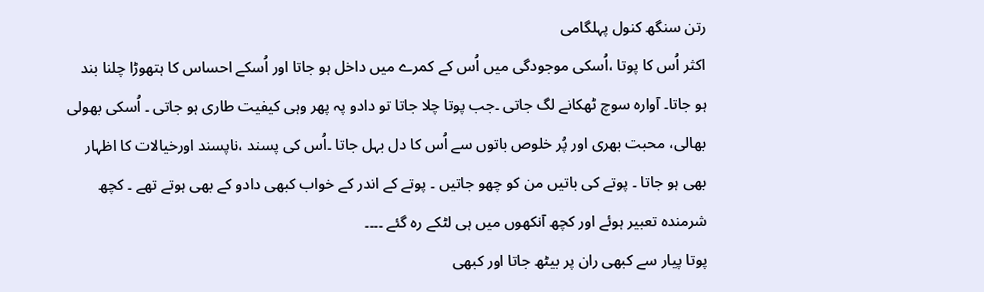رتن سنگھ کنول پہلگامی
اکثر اُس کا پوتا ،اُسکی موجودگی میں اُس کے کمرے میں داخل ہو جاتا اور اُسکے احساس کا ہتھوڑا چلنا بند ہو جاتا۔ آوارہ سوچ ٹھکانے لگ جاتی ۔جب پوتا چلا جاتا تو دادو پہ پھر وہی کیفیت طاری ہو جاتی ۔ اُسکی بھولی بھالی، محبت بھری اور پُر خلوص باتوں سے اُس کا دل بہل جاتا ۔اُس کی پسند ،ناپسند اورخیالات کا اظہار بھی ہو جاتا ۔ پوتے کی باتیں من کو چھو جاتیں ۔ پوتے کے اندر کے خواب کبھی دادو کے بھی ہوتے تھے ۔ کچھ شرمندہ تعبیر ہوئے اور کچھ آنکھوں میں ہی لٹکے رہ گئے ۔۔۔۔
پوتا پیار سے کبھی ران پر بیٹھ جاتا اور کبھی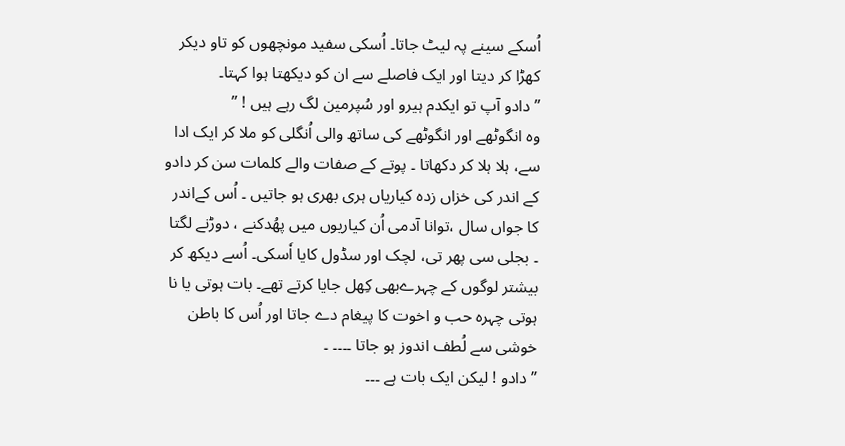اُسکے سینے پہ لیٹ جاتا۔ اُسکی سفید مونچھوں کو تاو دیکر کھڑا کر دیتا اور ایک فاصلے سے ان کو دیکھتا ہوا کہتا۔
” دادو آپ تو ایکدم ہیرو اور سُپرمین لگ رہے ہیں ! ”
وہ انگوٹھے اور انگوٹھے کی ساتھ والی اُنگلی کو ملا کر ایک ادا سے، ہلا ہلا کر دکھاتا ۔ پوتے کے صفات والے کلمات سن کر دادو کے اندر کی خزاں زدہ کیاریاں ہری بھری ہو جاتیں ۔ اُس کےاندر کا جواں سال ،توانا آدمی اُن کیاریوں میں پھُدکنے ، دوڑنے لگتا ۔ بجلی سی پھر تی، لچک اور سڈول کایا اٗسکی۔ اُسے دیکھ کر بیشتر لوگوں کے چہرےبھی کِھل جایا کرتے تھے۔ بات ہوتی یا نا ہوتی چہرہ حب و اخوت کا پیغام دے جاتا اور اُس کا باطن خوشی سے لُطف اندوز ہو جاتا ۔۔۔۔ ۔
” دادو ! لیکن ایک بات ہے ۔۔۔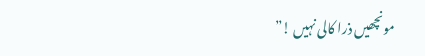مونچھیں ذرا کالی نہیں !”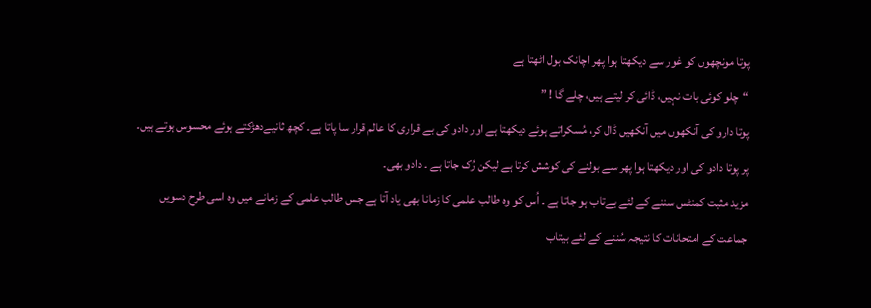پوتا مونچھوں کو غور سے دیکھتا ہوا پھر اچانک بول اٹھتا ہے
“چلو کوئی بات نہیں، ڈائی کر لیتے ہیں، چلے گا ! ”
پوتا دارو کی آنکھوں میں آنکھیں ڈال کر، مُسکراتے ہوئے دیکھتا ہے اور دادو کی بے قراری کا عالم قرار سا پاتا ہے۔ کچھ ثانیےدھڑکتے ہوئے محسوس ہوتے ہیں۔ پر پوتا دادو کی اور دیکھتا ہوا پھر سے بولنے کی کوشش کرتا ہے لیکن رُک جاتا ہے ۔ دادو بھی۔
مزید مثبت کمنٹس سننے کے لئے بےتاب ہو جاتا ہے ۔ اُس کو وہ طالب علمی کا زمانا بھی یاد آتا ہے جس طالب علمی کے زمانے میں وہ اسی طرح دسویں جماعت کے امتحانات کا نتیجہ سُننے کے لئے بیتاب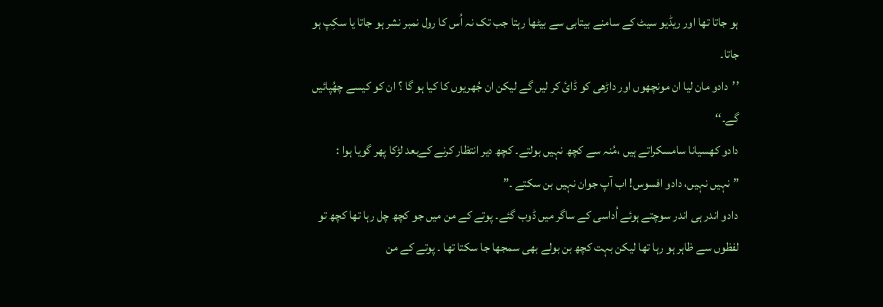ہو جاتا تھا اور ریڈیو سیٹ کے سامنے بیتابی سے بیٹھا رہتا جب تک نہ اُس کا رول نمبر نشر ہو جاتا یا سکِپ ہو جاتا۔
’’دادو مان لیا ان مونچھوں اور داڑھی کو ڈائ کر لیں گے لیکن ان جُھریوں کا کیا ہو گا ؟ ان کو کیسے چھُپائیں گے۔‘‘
دادو کھسیانا سامسکراتے ہیں ،مُنہ سے کچھ نہیں بولتے۔ کچھ دیر انتظار کرنے کےبعد لڑکا پھر گویا ہوا :
” نہیں نہیں، دادو افسوس! اب آپ جوان نہیں بن سکتے ۔”
دادو اندر ہی اندر سوچتے ہوئے اُداسی کے ساگر میں ڈوب گئے۔ پوتے کے من میں جو کچھ چل رہا تھا کچھ تو لفظوں سے ظاہر ہو رہا تھا لیکن بہت کچھ بن بولے بھی سمجھا جا سکتا تھا ۔ پوتے کے من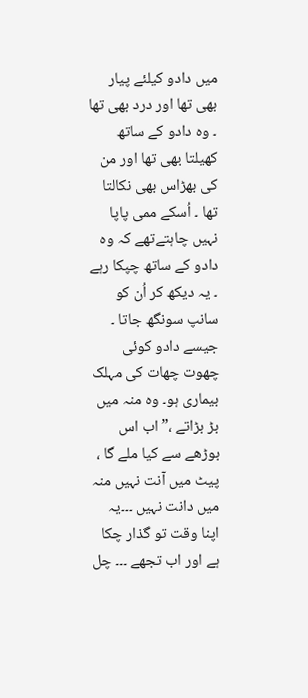میں دادو کیلئے پیار بھی تھا اور درد بھی تھا ۔ وہ دادو کے ساتھ کھیلتا بھی تھا اور من کی بھڑاس بھی نکالتا تھا ۔ اُسکے ممی پاپا نہیں چاہتےتھے کہ وہ دادو کے ساتھ چپکا رہے ۔ یہ دیکھ کر اُن کو سانپ سونگھ جاتا ۔ جیسے دادو کوئی چھوت چھات کی مہلک بیماری ہو۔ وہ منہ میں بڑ بڑاتے ،”اب اس بوڑھے سے کیا ملے گا ، پیٹ میں آنت نہیں منہ میں دانت نہیں ۔۔۔یہ اپنا وقت تو گذار چکا ہے اور اب تجھے ۔۔۔ چل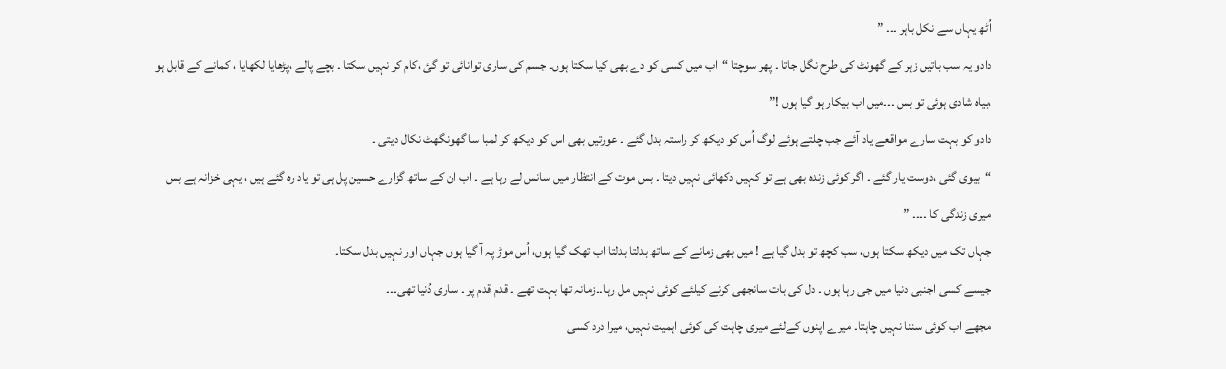اُٹھ یہاں سے نکل باہر ۔۔۔ ”
دادو یہ سب باتیں زہر کے گھونٹ کی طرح نگل جاتا ۔ پھر سوچتا “اب میں کسی کو دے بھی کیا سکتا ہوں۔ جسم کی ساری توانائی تو گئ ،کام کر نہیں سکتا ۔ بچے پالے ،پڑھایا لکھایا ، کمانے کے قابل ہو ،بیاہ شادی ہوئی تو بس ۔۔۔میں اب بیکار ہو گیا ہوں !”
دادو کو بہت سارے مواقعے یاد آئے جب چلتے ہوئے لوگ اُس کو دیکھ کر راستہ بدل گئے ۔ عورتیں بھی اس کو دیکھ کر لمبا سا گھونگھٹ نکال دیتی ۔
“بیوی گئی ،دوست یار گئے ۔ اگر کوئی زندہ بھی ہے تو کہیں دکھائی نہیں دیتا ۔ بس موت کے انتظار میں سانس لے رہا ہے ۔ اب ان کے ساتھ گزارے حسین پل ہی تو یاد رہ گئے ہیں ، یہی خزانہ ہے بس میری زندگی کا ۔۔۔۔ ”
جہاں تک میں دیکھ سکتا ہوں، سب کچھ تو بدل گیا ہے ! میں بھی زمانے کے ساتھ بدلتا بدلتا اب تھک گیا ہوں، اُس موڑ پہ آ گیا ہوں جہاں اور نہیں بدل سکتا۔
جیسے کسی اجنبی دنیا میں جی رہا ہوں ۔ دل کی بات سانجھی کرنے کیلئے کوئی نہیں مل رہا۔۔زمانہ تھا بہت تھے ۔ قدم قدم پر ۔ ساری دُنیا تھی۔۔۔
مجھے اب کوئی سننا نہیں چاہتا۔ میرے اپنوں کےلئے میری چاہت کی کوئی اہمیت نہیں، میرا درد کسی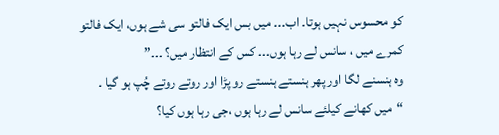کو محسوس نہیں ہوتا۔ اب۔۔۔ میں بس ایک فالتو سی شے ہوں، ایک فالتو کمرے میں ، سانس لے رہا ہوں۔۔۔ کس کے انتظار میں؟ ۔۔۔”
وہ ہنسنے لگا اور پھر ہنستے ہنستے رو پڑا اور روتے روتے چُپ ہو گیا ۔
“میں کھانے کیلئے سانس لے رہا ہوں ،جی رہا ہوں کیا؟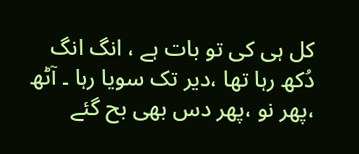کل ہی کی تو بات ہے ، انگ انگ دُکھ رہا تھا ،دیر تک سویا رہا ۔ آٹھ ،پھر نو ،پھر دس بھی بح گئے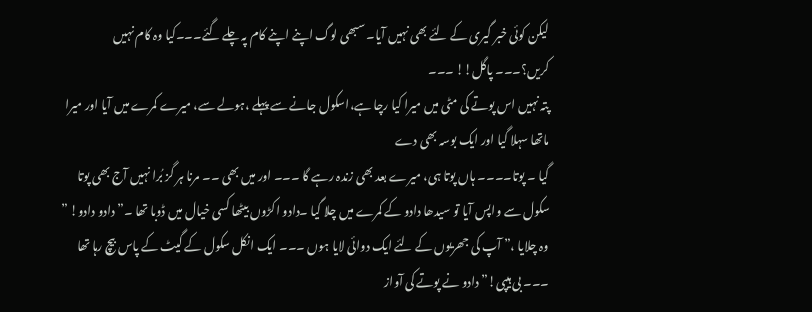لیکن کوئی خبر گیری کے لئے بھی نہیں آیا۔ سبھی لوگ اپنے اپنے کام پہ چلے گئے۔۔۔کیا وہ کام نہیں کریں؟۔۔۔ پاگل!! ۔۔۔
پتہ نہیں اس پوتے کی مٹی میں میرا کیا رچا ہے،اسکول جانے سے پہلے ،ہولے سے، میرے کمرے میں آیا اور میرا ماتھا سہلا گیا اور ایک بوسہ بھی دے
گیا ۔ پوتا۔۔۔۔ ہاں پوتا ہی، میرے بعد بھی زندہ رہے گا ۔۔۔ اور میں بھی ۔۔ مرنا ہر گز بُرا نہیں آج بھی پوتا سکول سے واپس آیا تو سیدھا دادو کے کمرے میں چلا گیا ۔دادو اکڑوں بیٹھا کسی خیال میں ڈوبا تھا ۔” دادو دادو! ” وہ چلایا ،” آپ کی جھریوں کے لئے ایک دوائی لایا ہوں ۔۔۔ ایک انکل سکول کے گیٹ کے پاس بیچ رہا تھا ۔۔۔ بی ہیپی!” دادو نے پوتے کی آواز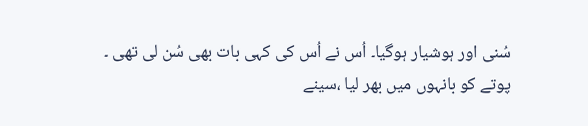سُنی اور ہوشیار ہوگیا۔ اُس نے اُس کی کہی بات بھی سُن لی تھی ۔
پوتے کو بانہوں میں بھر لیا ،سینے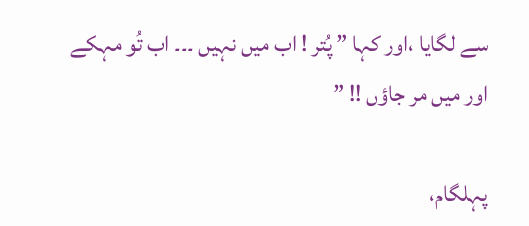سے لگایا ،اور کہا ” پُتر ! اب میں نہیں ۔۔۔ اب تُو مہکے اور میں مر جاؤں !! ”

پہلگام،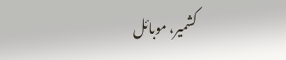کشمیر، موبائل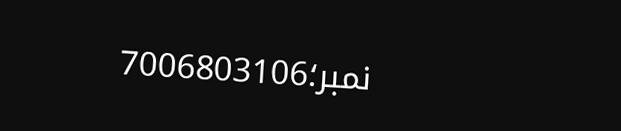نمبر؛7006803106